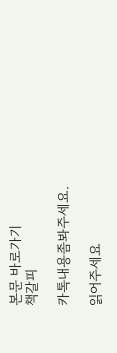본문 바로가기
책갈피

카톡내용좀봐주세요.

읽어주세요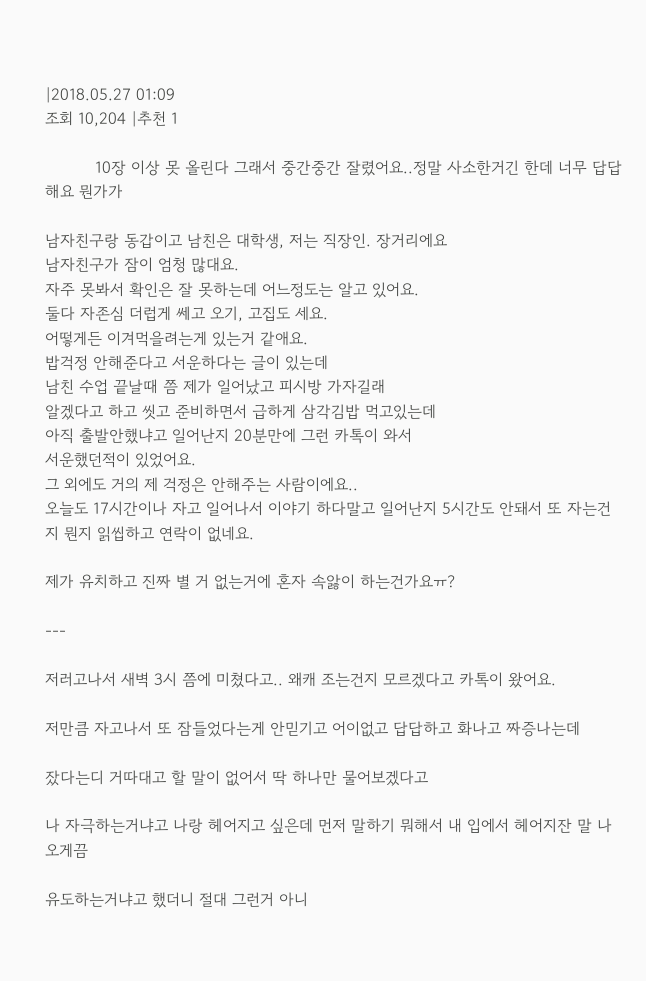|2018.05.27 01:09
조회 10,204 |추천 1

          10장 이상 못 올린다 그래서 중간중간 잘렸어요..정말 사소한거긴 한데 너무 답답해요 뭔가가

남자친구랑 동갑이고 남친은 대학생, 저는 직장인. 장거리에요
남자친구가 잠이 엄청 많대요.
자주 못봐서 확인은 잘 못하는데 어느정도는 알고 있어요.
둘다 자존심 더럽게 쎄고 오기, 고집도 세요.
어떻게든 이겨먹을려는게 있는거 같애요.
밥걱정 안해준다고 서운하다는 글이 있는데
남친 수업 끝날때 쯤 제가 일어났고 피시방 가자길래
알겠다고 하고 씻고 준비하면서 급하게 삼각김밥 먹고있는데
아직 출발안했냐고 일어난지 20분만에 그런 카톡이 와서
서운했던적이 있었어요.
그 외에도 거의 제 걱정은 안해주는 사람이에요..
오늘도 17시간이나 자고 일어나서 이야기 하다말고 일어난지 5시간도 안돼서 또 자는건지 뭔지 읽씹하고 연락이 없네요.

제가 유치하고 진짜 별 거 없는거에 혼자 속앓이 하는건가요ㅠ?

---

저러고나서 새벽 3시 쯤에 미쳤다고.. 왜캐 조는건지 모르겠다고 카톡이 왔어요.

저만큼 자고나서 또 잠들었다는게 안믿기고 어이없고 답답하고 화나고 짜증나는데

잤다는디 거따대고 할 말이 없어서 딱 하나만 물어보겠다고

나 자극하는거냐고 나랑 헤어지고 싶은데 먼저 말하기 뭐해서 내 입에서 헤어지잔 말 나오게끔

유도하는거냐고 했더니 절대 그런거 아니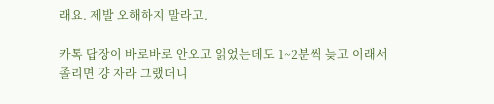래요. 제발 오해하지 말라고.

카톡 답장이 바로바로 안오고 읽었는데도 1~2분씩 늦고 이래서 졸리면 걍 자라 그랬더니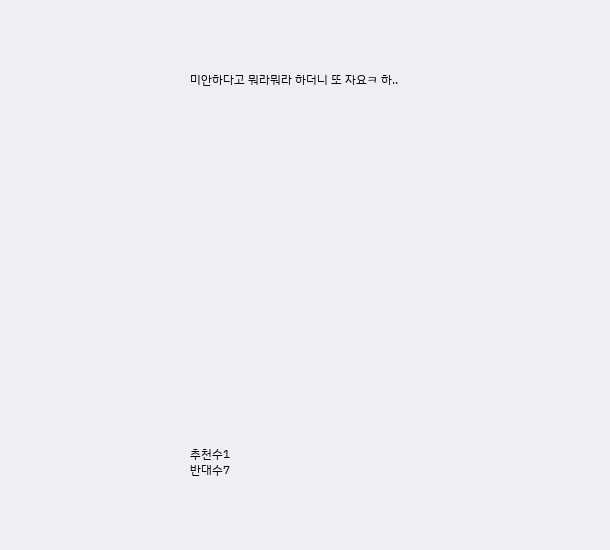미안하다고 뭐라뭐라 하더니 또 자요ㅋ 하..























추천수1
반대수7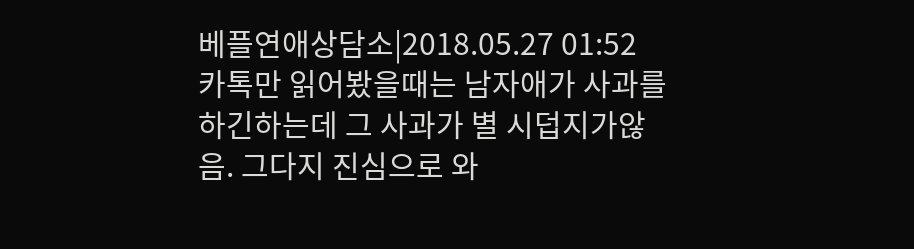베플연애상담소|2018.05.27 01:52
카톡만 읽어봤을때는 남자애가 사과를 하긴하는데 그 사과가 별 시덥지가않음. 그다지 진심으로 와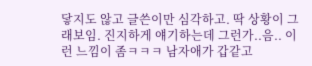닿지도 않고 글쓴이만 심각하고. 딱 상황이 그래보임. 진지하게 얘기하는데 그런가..음.. 이런 느낌이 좀ㅋㅋㅋ 남자애가 갑같고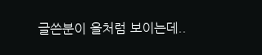글쓴분이 을처럼 보이는데..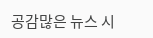공감많은 뉴스 시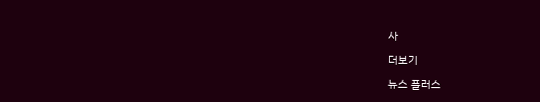사

더보기

뉴스 플러스